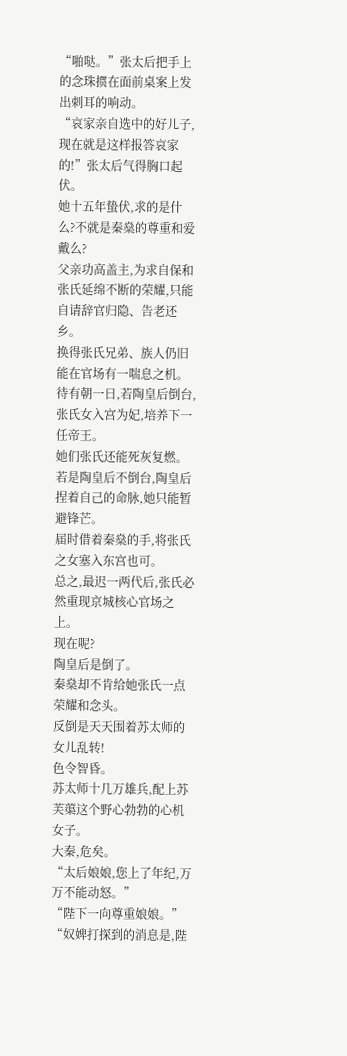“啪哒。”张太后把手上的念珠掼在面前桌案上发出刺耳的响动。
“哀家亲自选中的好儿子,现在就是这样报答哀家的!”张太后气得胸口起伏。
她十五年蛰伏,求的是什么?不就是秦燊的尊重和爱戴么?
父亲功高盖主,为求自保和张氏延绵不断的荣耀,只能自请辞官归隐、告老还乡。
换得张氏兄弟、族人仍旧能在官场有一喘息之机。
待有朝一日,若陶皇后倒台,张氏女入宫为妃,培养下一任帝王。
她们张氏还能死灰复燃。
若是陶皇后不倒台,陶皇后捏着自己的命脉,她只能暂避锋芒。
届时借着秦燊的手,将张氏之女塞入东宫也可。
总之,最迟一两代后,张氏必然重现京城核心官场之上。
现在呢?
陶皇后是倒了。
秦燊却不肯给她张氏一点荣耀和念头。
反倒是天天围着苏太师的女儿乱转!
色令智昏。
苏太师十几万雄兵,配上苏芙蕖这个野心勃勃的心机女子。
大秦,危矣。
“太后娘娘,您上了年纪,万万不能动怒。”
“陛下一向尊重娘娘。”
“奴婢打探到的消息是,陛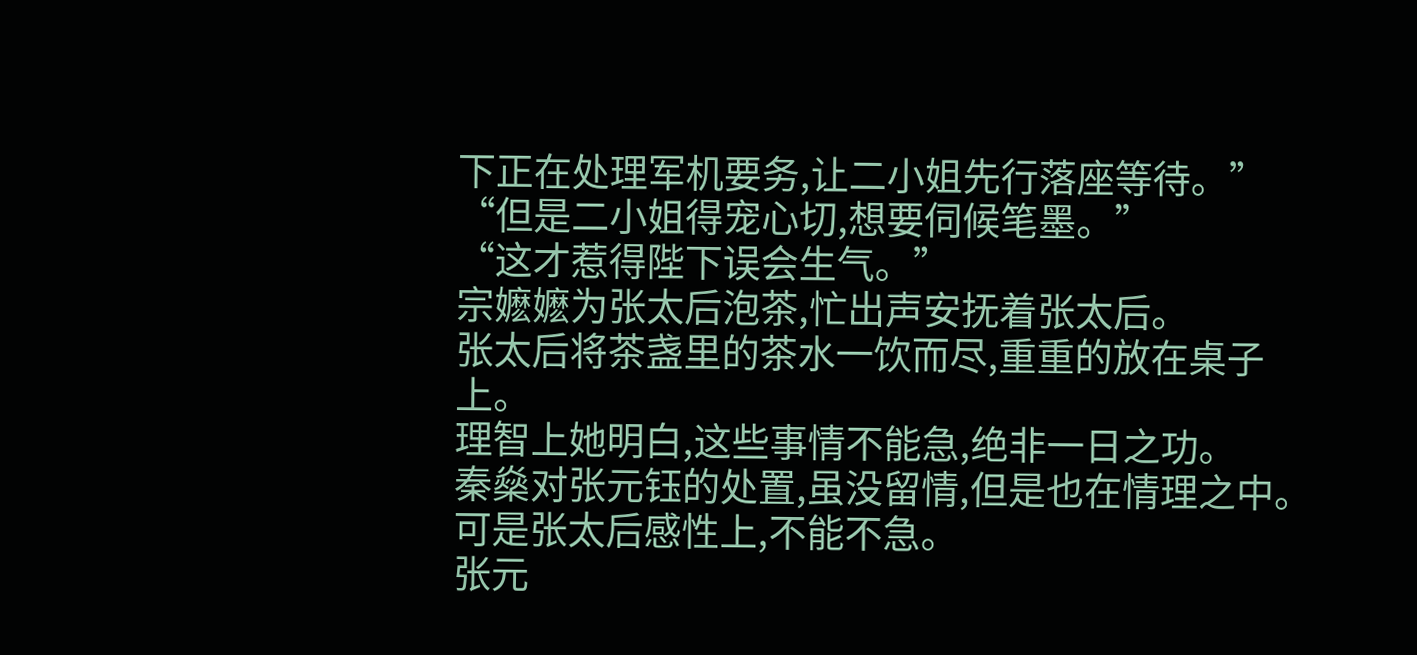下正在处理军机要务,让二小姐先行落座等待。”
“但是二小姐得宠心切,想要伺候笔墨。”
“这才惹得陛下误会生气。”
宗嬷嬷为张太后泡茶,忙出声安抚着张太后。
张太后将茶盏里的茶水一饮而尽,重重的放在桌子上。
理智上她明白,这些事情不能急,绝非一日之功。
秦燊对张元钰的处置,虽没留情,但是也在情理之中。
可是张太后感性上,不能不急。
张元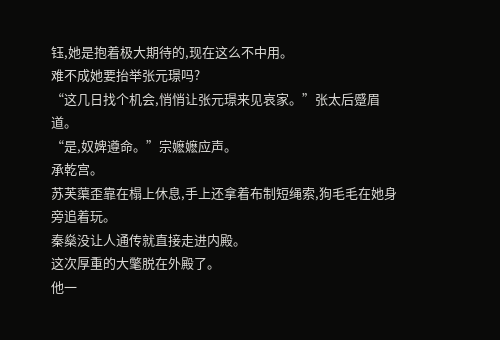钰,她是抱着极大期待的,现在这么不中用。
难不成她要抬举张元璟吗?
“这几日找个机会,悄悄让张元璟来见哀家。”张太后蹙眉道。
“是,奴婢遵命。”宗嬷嬷应声。
承乾宫。
苏芙蕖歪靠在榻上休息,手上还拿着布制短绳索,狗毛毛在她身旁追着玩。
秦燊没让人通传就直接走进内殿。
这次厚重的大氅脱在外殿了。
他一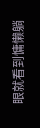眼就看到慵懒躺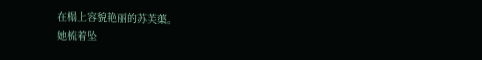在榻上容貌艳丽的苏芙蕖。
她梳着坠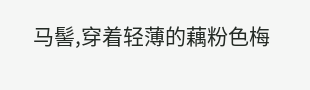马髻,穿着轻薄的藕粉色梅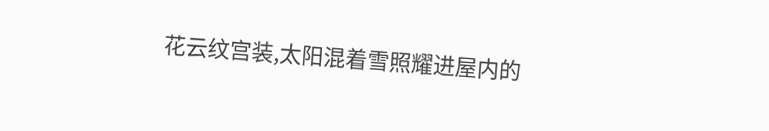花云纹宫装,太阳混着雪照耀进屋内的